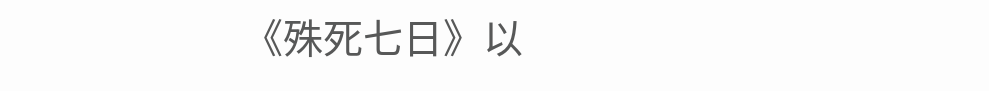《殊死七日》以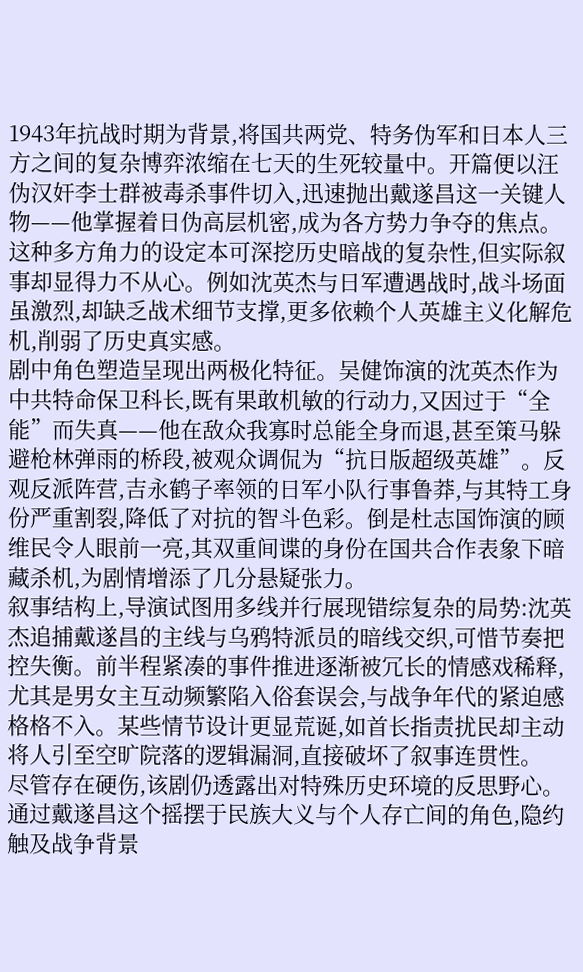1943年抗战时期为背景,将国共两党、特务伪军和日本人三方之间的复杂博弈浓缩在七天的生死较量中。开篇便以汪伪汉奸李士群被毒杀事件切入,迅速抛出戴遂昌这一关键人物——他掌握着日伪高层机密,成为各方势力争夺的焦点。这种多方角力的设定本可深挖历史暗战的复杂性,但实际叙事却显得力不从心。例如沈英杰与日军遭遇战时,战斗场面虽激烈,却缺乏战术细节支撑,更多依赖个人英雄主义化解危机,削弱了历史真实感。
剧中角色塑造呈现出两极化特征。吴健饰演的沈英杰作为中共特命保卫科长,既有果敢机敏的行动力,又因过于“全能”而失真——他在敌众我寡时总能全身而退,甚至策马躲避枪林弹雨的桥段,被观众调侃为“抗日版超级英雄”。反观反派阵营,吉永鹤子率领的日军小队行事鲁莽,与其特工身份严重割裂,降低了对抗的智斗色彩。倒是杜志国饰演的顾维民令人眼前一亮,其双重间谍的身份在国共合作表象下暗藏杀机,为剧情增添了几分悬疑张力。
叙事结构上,导演试图用多线并行展现错综复杂的局势:沈英杰追捕戴遂昌的主线与乌鸦特派员的暗线交织,可惜节奏把控失衡。前半程紧凑的事件推进逐渐被冗长的情感戏稀释,尤其是男女主互动频繁陷入俗套误会,与战争年代的紧迫感格格不入。某些情节设计更显荒诞,如首长指责扰民却主动将人引至空旷院落的逻辑漏洞,直接破坏了叙事连贯性。
尽管存在硬伤,该剧仍透露出对特殊历史环境的反思野心。通过戴遂昌这个摇摆于民族大义与个人存亡间的角色,隐约触及战争背景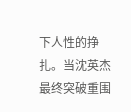下人性的挣扎。当沈英杰最终突破重围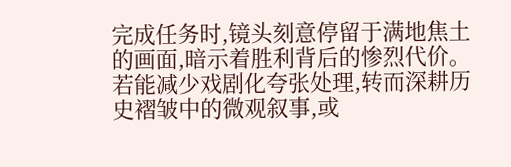完成任务时,镜头刻意停留于满地焦土的画面,暗示着胜利背后的惨烈代价。若能减少戏剧化夸张处理,转而深耕历史褶皱中的微观叙事,或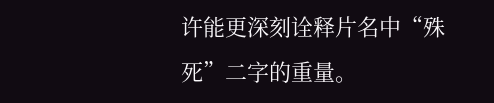许能更深刻诠释片名中“殊死”二字的重量。